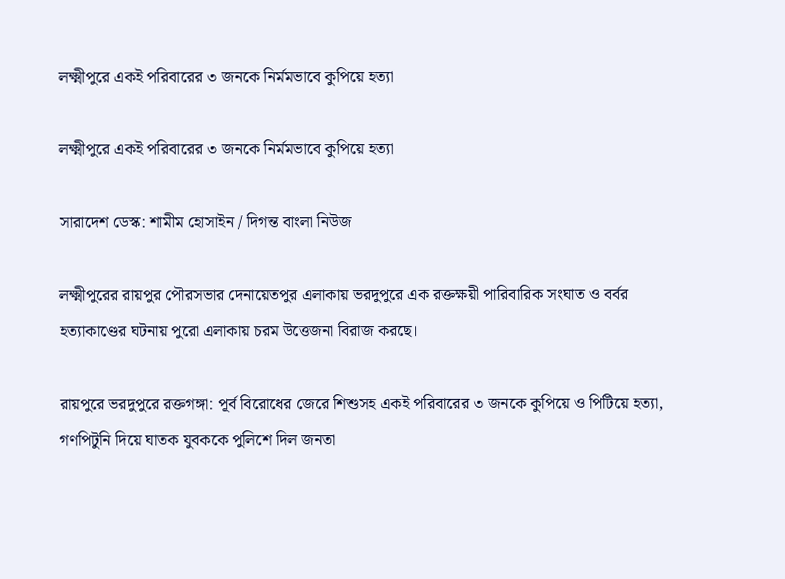লক্ষ্মীপুরে একই পরিবারের ৩ জনকে নির্মমভাবে কুপিয়ে হত্যা

লক্ষ্মীপুরে একই পরিবারের ৩ জনকে নির্মমভাবে কুপিয়ে হত্যা

সারাদেশ ডেস্ক: শামীম হোসাইন / দিগন্ত বাংলা নিউজ

লক্ষ্মীপুরের রায়পুর পৌরসভার দেনায়েতপুর এলাকায় ভরদুপুরে এক রক্তক্ষয়ী পারিবারিক সংঘাত ও বর্বর হত্যাকাণ্ডের ঘটনায় পুরো এলাকায় চরম উত্তেজনা বিরাজ করছে।

রায়পুরে ভরদুপুরে রক্তগঙ্গা: পূর্ব বিরোধের জেরে শিশুসহ একই পরিবারের ৩ জনকে কুপিয়ে ও পিটিয়ে হত্যা, গণপিটুনি দিয়ে ঘাতক যুবককে পুলিশে দিল জনতা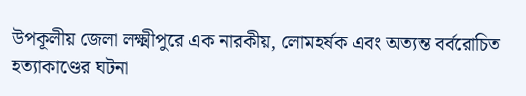উপকূলীয় জেলা লক্ষ্মীপুরে এক নারকীয়, লোমহর্ষক এবং অত্যন্ত বর্বরোচিত হত্যাকাণ্ডের ঘটনা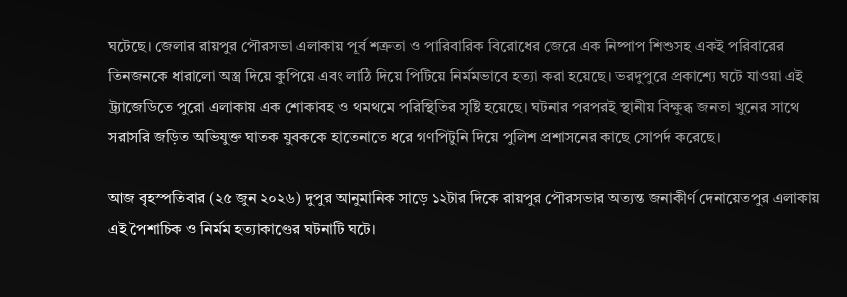ঘটেছে। জেলার রায়পুর পৌরসভা এলাকায় পূর্ব শত্রুতা ও পারিবারিক বিরোধের জেরে এক নিষ্পাপ শিশুসহ একই পরিবারের তিনজনকে ধারালো অস্ত্র দিয়ে কুপিয়ে এবং লাঠি দিয়ে পিটিয়ে নির্মমভাবে হত্যা করা হয়েছে। ভরদুপুরে প্রকাশ্যে ঘটে যাওয়া এই ট্র্যাজেডিতে পুরো এলাকায় এক শোকাবহ ও থমথমে পরিস্থিতির সৃষ্টি হয়েছে। ঘটনার পরপরই স্থানীয় বিক্ষুব্ধ জনতা খুনের সাথে সরাসরি জড়িত অভিযুক্ত ঘাতক যুবককে হাতেনাতে ধরে গণপিটুনি দিয়ে পুলিশ প্রশাসনের কাছে সোপর্দ করেছে।

আজ বৃহস্পতিবার (২৫ জুন ২০২৬) দুপুর আনুমানিক সাড়ে ১২টার দিকে রায়পুর পৌরসভার অত্যন্ত জনাকীর্ণ দেনায়েতপুর এলাকায় এই পৈশাচিক ও নির্মম হত্যাকাণ্ডের ঘটনাটি ঘটে।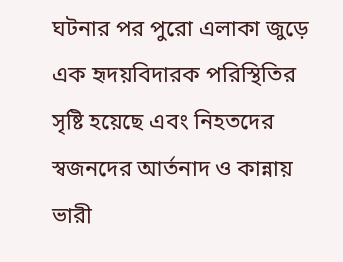ঘটনার পর পুরো এলাকা জুড়ে এক হৃদয়বিদারক পরিস্থিতির সৃষ্টি হয়েছে এবং নিহতদের স্বজনদের আর্তনাদ ও কান্নায় ভারী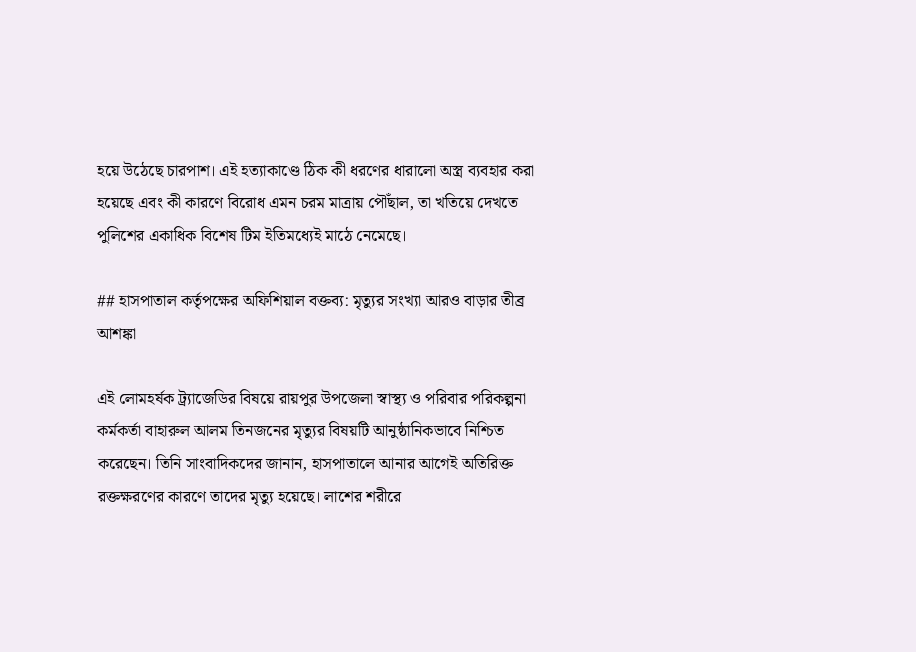হয়ে উঠেছে চারপাশ। এই হত্যাকাণ্ডে ঠিক কী ধরণের ধারালো অস্ত্র ব্যবহার করা হয়েছে এবং কী কারণে বিরোধ এমন চরম মাত্রায় পৌঁছাল, তা খতিয়ে দেখতে পুলিশের একাধিক বিশেষ টিম ইতিমধ্যেই মাঠে নেমেছে।

## হাসপাতাল কর্তৃপক্ষের অফিশিয়াল বক্তব্য: মৃত্যুর সংখ্যা আরও বাড়ার তীব্র আশঙ্কা

এই লোমহর্ষক ট্র্যাজেডির বিষয়ে রায়পুর উপজেলা স্বাস্থ্য ও পরিবার পরিকল্পনা কর্মকর্তা বাহারুল আলম তিনজনের মৃত্যুর বিষয়টি আনুষ্ঠানিকভাবে নিশ্চিত করেছেন। তিনি সাংবাদিকদের জানান, হাসপাতালে আনার আগেই অতিরিক্ত রক্তক্ষরণের কারণে তাদের মৃত্যু হয়েছে। লাশের শরীরে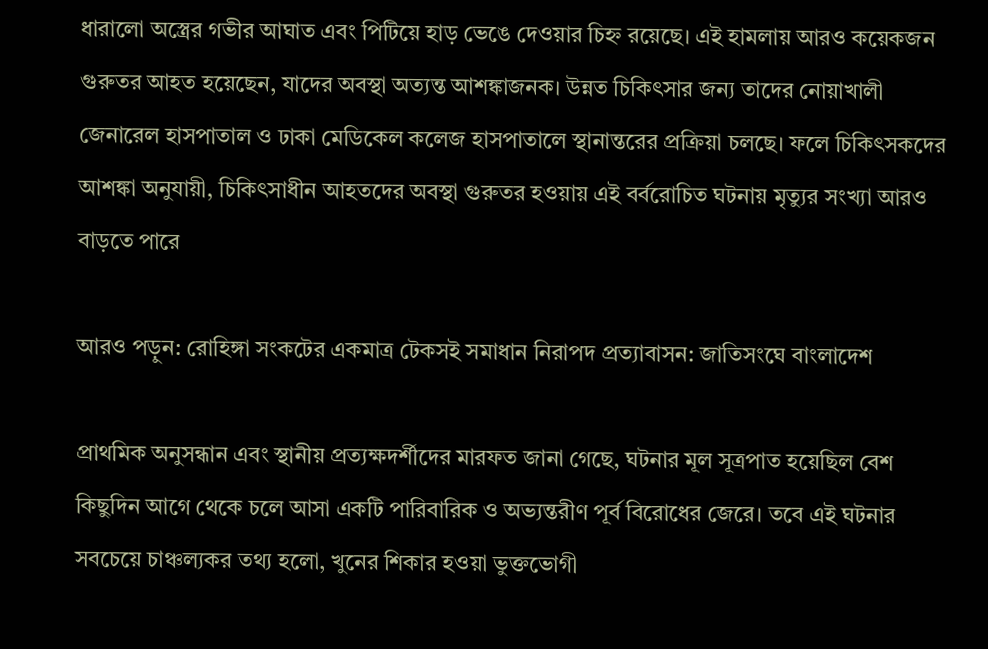ধারালো অস্ত্রের গভীর আঘাত এবং পিটিয়ে হাড় ভেঙে দেওয়ার চিহ্ন রয়েছে। এই হামলায় আরও কয়েকজন গুরুতর আহত হয়েছেন, যাদের অবস্থা অত্যন্ত আশঙ্কাজনক। উন্নত চিকিৎসার জন্য তাদের নোয়াখালী জেনারেল হাসপাতাল ও ঢাকা মেডিকেল কলেজ হাসপাতালে স্থানান্তরের প্রক্রিয়া চলছে। ফলে চিকিৎসকদের আশঙ্কা অনুযায়ী, চিকিৎসাধীন আহতদের অবস্থা গুরুতর হওয়ায় এই বর্বরোচিত ঘটনায় মৃত্যুর সংখ্যা আরও বাড়তে পারে

আরও পড়ুন: রোহিঙ্গা সংকটের একমাত্র টেকসই সমাধান নিরাপদ প্রত্যাবাসন: জাতিসংঘে বাংলাদেশ

প্রাথমিক অনুসন্ধান এবং স্থানীয় প্রত্যক্ষদর্শীদের মারফত জানা গেছে, ঘটনার মূল সূত্রপাত হয়েছিল বেশ কিছুদিন আগে থেকে চলে আসা একটি পারিবারিক ও অভ্যন্তরীণ পূর্ব বিরোধের জেরে। তবে এই ঘটনার সবচেয়ে চাঞ্চল্যকর তথ্য হলো, খুনের শিকার হওয়া ভুক্তভোগী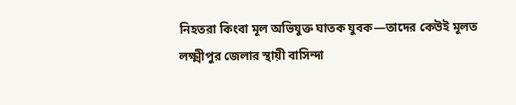নিহতরা কিংবা মূল অভিযুক্ত ঘাতক যুবক—তাদের কেউই মূলত লক্ষ্মীপুর জেলার স্থায়ী বাসিন্দা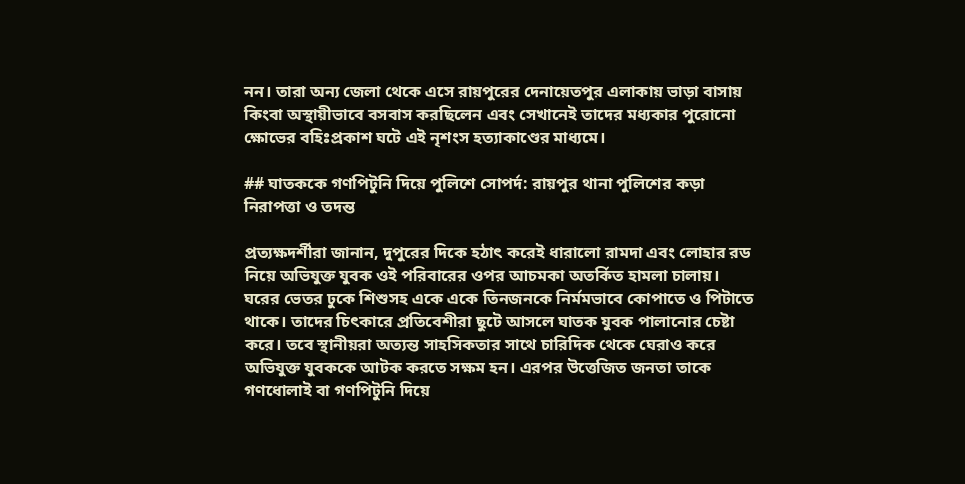নন। তারা অন্য জেলা থেকে এসে রায়পুরের দেনায়েতপুর এলাকায় ভাড়া বাসায় কিংবা অস্থায়ীভাবে বসবাস করছিলেন এবং সেখানেই তাদের মধ্যকার পুরোনো ক্ষোভের বহিঃপ্রকাশ ঘটে এই নৃশংস হত্যাকাণ্ডের মাধ্যমে।

## ঘাতককে গণপিটুনি দিয়ে পুলিশে সোপর্দ: রায়পুর থানা পুলিশের কড়া নিরাপত্তা ও তদন্ত

প্রত্যক্ষদর্শীরা জানান, দুপুরের দিকে হঠাৎ করেই ধারালো রামদা এবং লোহার রড নিয়ে অভিযুক্ত যুবক ওই পরিবারের ওপর আচমকা অতর্কিত হামলা চালায়। ঘরের ভেতর ঢুকে শিশুসহ একে একে তিনজনকে নির্মমভাবে কোপাতে ও পিটাতে থাকে। তাদের চিৎকারে প্রতিবেশীরা ছুটে আসলে ঘাতক যুবক পালানোর চেষ্টা করে। তবে স্থানীয়রা অত্যন্ত সাহসিকতার সাথে চারিদিক থেকে ঘেরাও করে অভিযুক্ত যুবককে আটক করতে সক্ষম হন। এরপর উত্তেজিত জনতা তাকে গণধোলাই বা গণপিটুনি দিয়ে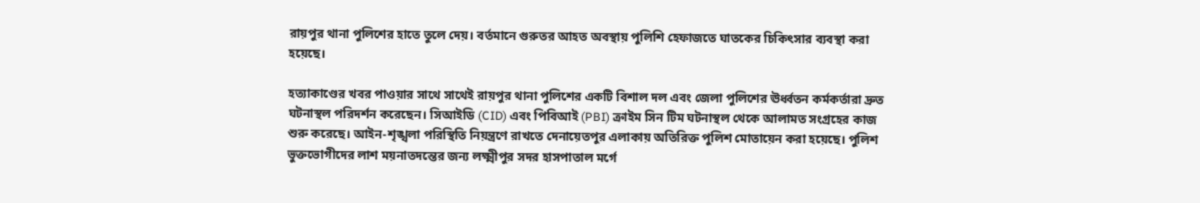রায়পুর থানা পুলিশের হাতে তুলে দেয়। বর্তমানে গুরুতর আহত অবস্থায় পুলিশি হেফাজতে ঘাতকের চিকিৎসার ব্যবস্থা করা হয়েছে।

হত্যাকাণ্ডের খবর পাওয়ার সাথে সাথেই রায়পুর থানা পুলিশের একটি বিশাল দল এবং জেলা পুলিশের ঊর্ধ্বতন কর্মকর্তারা দ্রুত ঘটনাস্থল পরিদর্শন করেছেন। সিআইডি (CID) এবং পিবিআই (PBI) ক্রাইম সিন টিম ঘটনাস্থল থেকে আলামত সংগ্রহের কাজ শুরু করেছে। আইন-শৃঙ্খলা পরিস্থিতি নিয়ন্ত্রণে রাখতে দেনায়েতপুর এলাকায় অতিরিক্ত পুলিশ মোতায়েন করা হয়েছে। পুলিশ ভুক্তভোগীদের লাশ ময়নাতদন্তের জন্য লক্ষ্মীপুর সদর হাসপাতাল মর্গে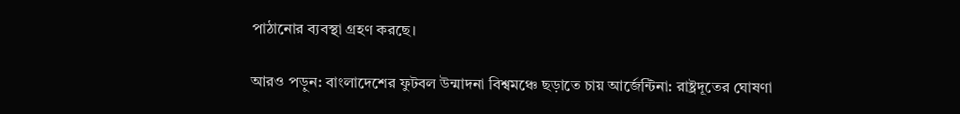পাঠানোর ব্যবস্থা গ্রহণ করছে।

আরও পড়ুন: বাংলাদেশের ফুটবল উন্মাদনা বিশ্বমঞ্চে ছড়াতে চায় আর্জেন্টিনা: রাষ্ট্রদূতের ঘোষণা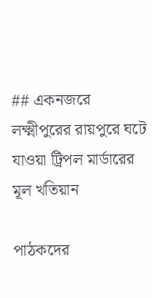## একনজরে লক্ষ্মীপুরের রায়পুরে ঘটে যাওয়া ট্রিপল মার্ডারের মূল খতিয়ান

পাঠকদের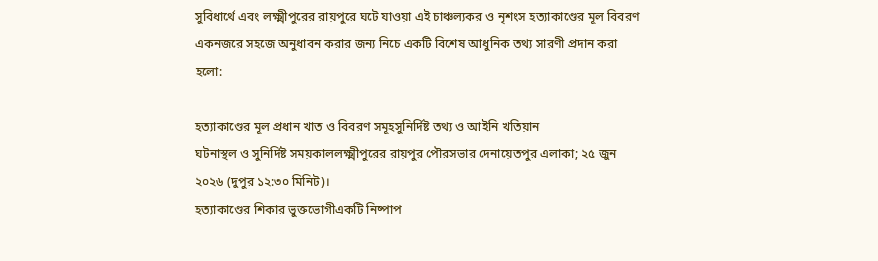সুবিধার্থে এবং লক্ষ্মীপুরের রায়পুরে ঘটে যাওয়া এই চাঞ্চল্যকর ও নৃশংস হত্যাকাণ্ডের মূল বিবরণ একনজরে সহজে অনুধাবন করার জন্য নিচে একটি বিশেষ আধুনিক তথ্য সারণী প্রদান করা হলো:

হত্যাকাণ্ডের মূল প্রধান খাত ও বিবরণ সমূহসুনির্দিষ্ট তথ্য ও আইনি খতিয়ান
ঘটনাস্থল ও সুনির্দিষ্ট সময়কাললক্ষ্মীপুরের রায়পুর পৌরসভার দেনায়েতপুর এলাকা; ২৫ জুন ২০২৬ (দুপুর ১২:৩০ মিনিট)।
হত্যাকাণ্ডের শিকার ভুক্তভোগীএকটি নিষ্পাপ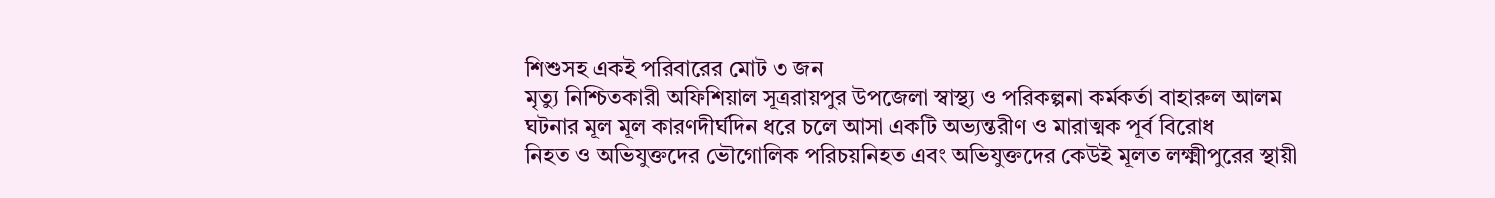শিশুসহ একই পরিবারের মোট ৩ জন
মৃত্যু নিশ্চিতকারী অফিশিয়াল সূত্ররায়পুর উপজেলা স্বাস্থ্য ও পরিকল্পনা কর্মকর্তা বাহারুল আলম
ঘটনার মূল মূল কারণদীর্ঘদিন ধরে চলে আসা একটি অভ্যন্তরীণ ও মারাত্মক পূর্ব বিরোধ
নিহত ও অভিযুক্তদের ভৌগোলিক পরিচয়নিহত এবং অভিযুক্তদের কেউই মূলত লক্ষ্মীপুরের স্থায়ী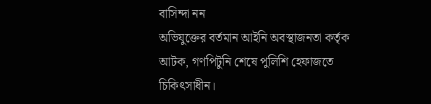বাসিন্দা নন
অভিযুক্তের বর্তমান আইনি অবস্থাজনতা কর্তৃক আটক, গণপিটুনি শেষে পুলিশি হেফাজতে চিকিৎসাধীন।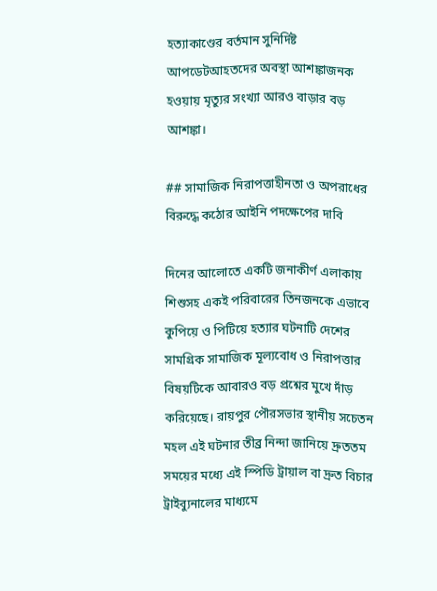হত্যাকাণ্ডের বর্তমান সুনির্দিষ্ট আপডেটআহতদের অবস্থা আশঙ্কাজনক হওয়ায় মৃত্যুর সংখ্যা আরও বাড়ার বড় আশঙ্কা।

## সামাজিক নিরাপত্তাহীনতা ও অপরাধের বিরুদ্ধে কঠোর আইনি পদক্ষেপের দাবি

দিনের আলোতে একটি জনাকীর্ণ এলাকায় শিশুসহ একই পরিবারের তিনজনকে এভাবে কুপিয়ে ও পিটিয়ে হত্যার ঘটনাটি দেশের সামগ্রিক সামাজিক মূল্যবোধ ও নিরাপত্তার বিষয়টিকে আবারও বড় প্রশ্নের মুখে দাঁড় করিয়েছে। রায়পুর পৌরসভার স্থানীয় সচেতন মহল এই ঘটনার তীব্র নিন্দা জানিয়ে দ্রুততম সময়ের মধ্যে এই স্পিডি ট্রায়াল বা দ্রুত বিচার ট্রাইব্যুনালের মাধ্যমে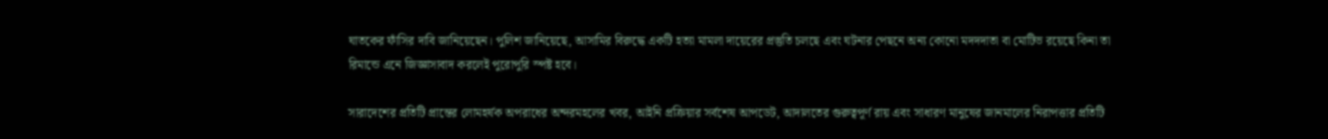ঘাতকের ফাঁসির দাবি জানিয়েছেন। পুলিশ জানিয়েছে, আসামির বিরুদ্ধে একটি হত্যা মামলা দায়েরের প্রস্তুতি চলছে এবং ঘটনার পেছনে অন্য কোনো মদদদাতা বা মোটিভ রয়েছে কিনা তা রিমান্ডে এনে জিজ্ঞাসাবাদ করলেই পুরোপুরি স্পষ্ট হবে।

সারাদেশের প্রতিটি প্রান্তের লোমহর্ষক অপরাধের অন্দরমহলের খবর, আইনি প্রক্রিয়ার সর্বশেষ আপডেট, আদালতের গুরুত্বপূর্ণ রায় এবং সাধারণ মানুষের জানমালের নিরাপত্তার প্রতিটি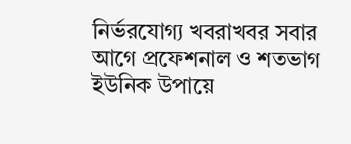নির্ভরযোগ্য খবরাখবর সবার আগে প্রফেশনাল ও শতভাগ ইউনিক উপায়ে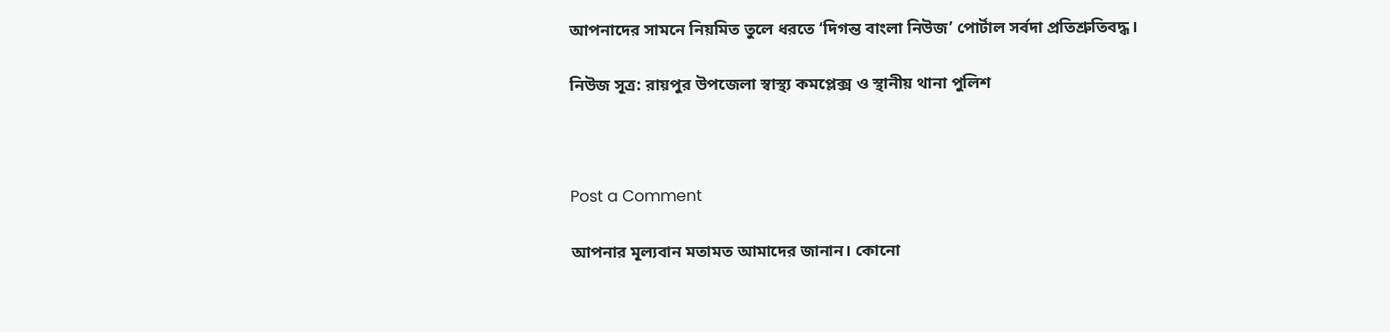আপনাদের সামনে নিয়মিত তুলে ধরতে ‘দিগন্ত বাংলা নিউজ’ পোর্টাল সর্বদা প্রতিশ্রুতিবদ্ধ।

নিউজ সূত্র: রায়পুর উপজেলা স্বাস্থ্য কমপ্লেক্স ও স্থানীয় থানা পুলিশ



Post a Comment

আপনার মূল্যবান মতামত আমাদের জানান। কোনো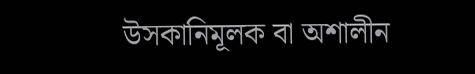উসকানিমূলক বা অশালীন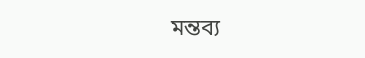মন্তব্য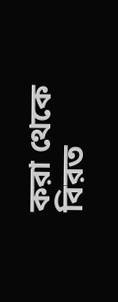করা থেকে বিরত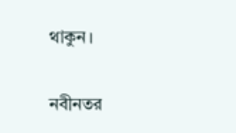থাকুন।

নবীনতর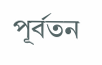পূর্বতন